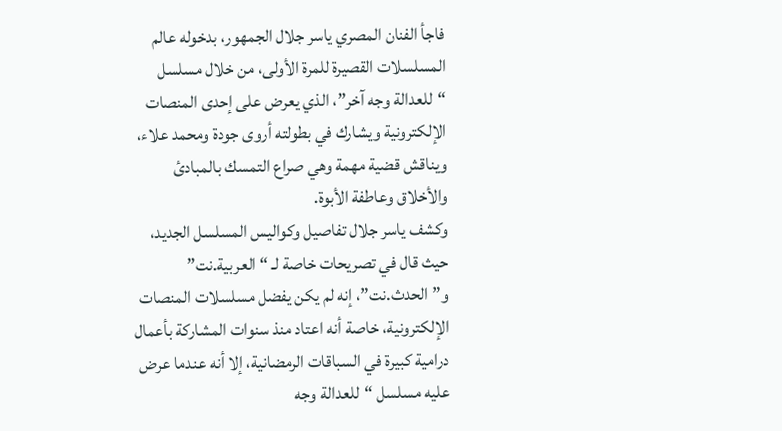فاجأ الفنان المصري ياسر جلال الجمهور، بدخوله عالم المسلسلات القصيرة للمرة الأولى، من خلال مسلسل “للعدالة وجه آخر”، الذي يعرض على إحدى المنصات الإلكترونية ويشارك في بطولته أروى جودة ومحمد علاء، ويناقش قضية مهمة وهي صراع التمسك بالمبادئ والأخلاق وعاطفة الأبوة.
وكشف ياسر جلال تفاصيل وكواليس المسلسل الجديد، حيث قال في تصريحات خاصة لـ “العربية.نت” و”الحدث.نت”، إنه لم يكن يفضل مسلسلات المنصات الإلكترونية، خاصة أنه اعتاد منذ سنوات المشاركة بأعمال درامية كبيرة في السباقات الرمضانية، إلا أنه عندما عرض عليه مسلسل “للعدالة وجه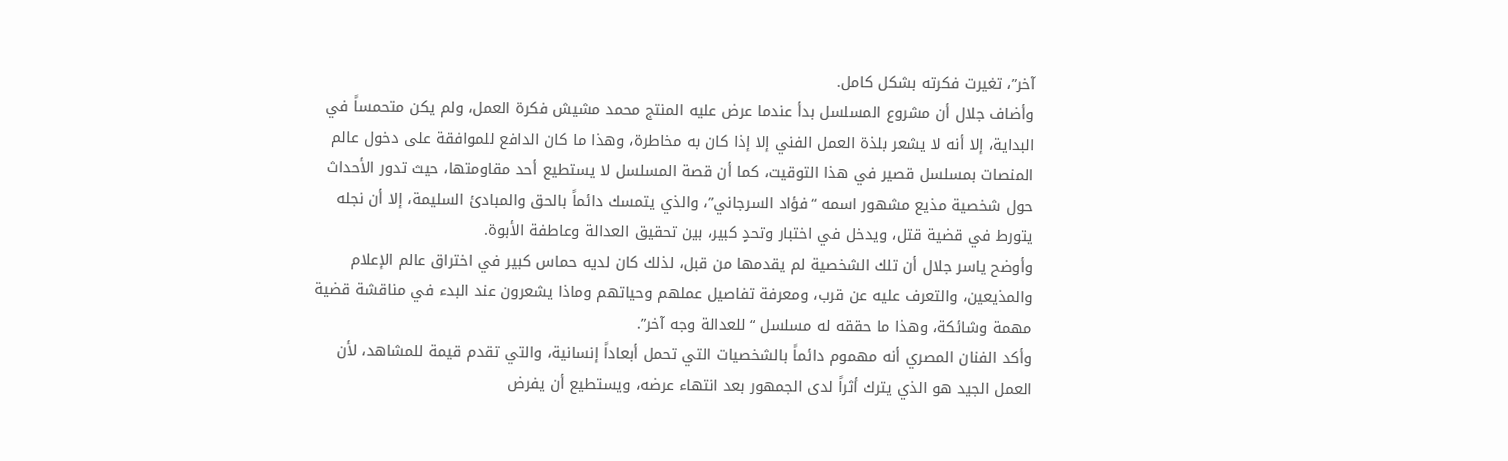آخر”، تغيرت فكرته بشكل كامل.
وأضاف جلال أن مشروع المسلسل بدأ عندما عرض عليه المنتج محمد مشيش فكرة العمل، ولم يكن متحمساً في البداية، إلا أنه لا يشعر بلذة العمل الفني إلا إذا كان به مخاطرة، وهذا ما كان الدافع للموافقة على دخول عالم المنصات بمسلسل قصير في هذا التوقيت، كما أن قصة المسلسل لا يستطيع أحد مقاومتها، حيث تدور الأحداث حول شخصية مذيع مشهور اسمه “فؤاد السرجاني”، والذي يتمسك دائماً بالحق والمبادئ السليمة، إلا أن نجله يتورط في قضية قتل، ويدخل في اختبار وتحدٍ كبير، بين تحقيق العدالة وعاطفة الأبوة.
وأوضح ياسر جلال أن تلك الشخصية لم يقدمها من قبل، لذلك كان لديه حماس كبير في اختراق عالم الإعلام والمذيعين، والتعرف عليه عن قرب، ومعرفة تفاصيل عملهم وحياتهم وماذا يشعرون عند البدء في مناقشة قضية مهمة وشائكة، وهذا ما حققه له مسلسل “للعدالة وجه آخر”.
وأكد الفنان المصري أنه مهموم دائماً بالشخصيات التي تحمل أبعاداً إنسانية، والتي تقدم قيمة للمشاهد، لأن العمل الجيد هو الذي يترك أثراً لدى الجمهور بعد انتهاء عرضه، ويستطيع أن يفرض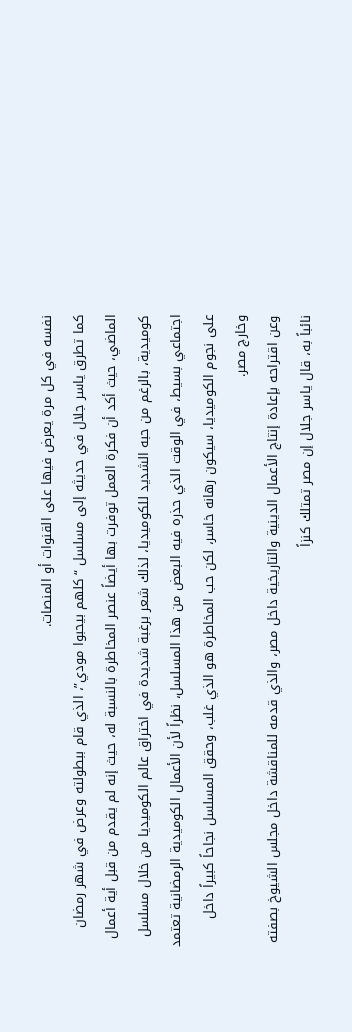نفسه في كل مرة يعرض فيها على القنوات أو المنصات.
كما تطرق ياسر جلال في حديثه إلى مسلسل “كلهم بيحبوا مودي”، الذي قام ببطولته وعرض في شهر رمضان الماضي، حيث أكد أن فكرة العمل توفرت بها أيضاً عنصر المخاطرة بالنسبة له، حيث إنه لم يقدم من قبل أية أعمال كوميدية، بالرغم من حبه الشديد للكوميديا، لذلك شعر برغبة شديدة في اختراق عالم الكوميديا من خلال مسلسل اجتماعي بسيط، في الوقت الذي حذره فيه البعض من هذا المسلسل، نظراً لأن الأعمال الكوميدية الرمضانية تعتمد على نجوم الكوميديا، سيكون رهانه خاسر، لكن حب المخاطرة هو الذي غلب، وحقق المسلسل نجاحاً كبيراً داخل وخارج مصر.
وعن اقتراحه بإعادة إنتاج الأعمال الدينية والتاريخية داخل مصر، والذي قدمه للمناقشة داخل مجلس الشيوخ بصفته نائباً به، قال ياسر جلال إن مصر تمتلك كنزاً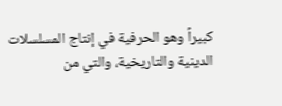كبيراً وهو الحرفية في إنتاج المسلسلات الدينية والتاريخية، والتي من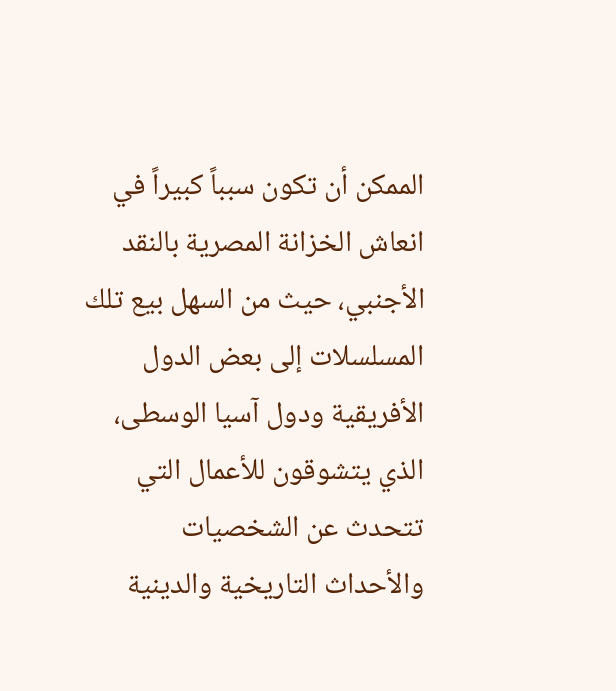الممكن أن تكون سبباً كبيراً في انعاش الخزانة المصرية بالنقد الأجنبي، حيث من السهل بيع تلك المسلسلات إلى بعض الدول الأفريقية ودول آسيا الوسطى، الذي يتشوقون للأعمال التي تتحدث عن الشخصيات والأحداث التاريخية والدينية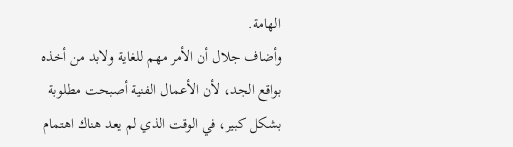الهامة.
وأضاف جلال أن الأمر مهم للغاية ولابد من أخذه بواقع الجد، لأن الأعمال الفنية أصبحت مطلوبة بشكل كبير، في الوقت الذي لم يعد هناك اهتمام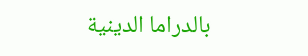بالدراما الدينية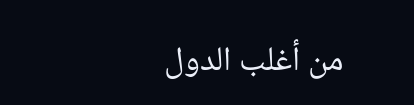من أغلب الدول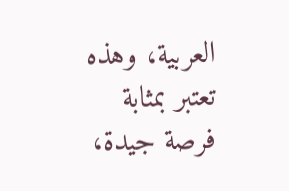العربية، وهذه تعتبر بمثابة فرصة جيدة،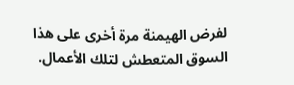لفرض الهيمنة مرة أخرى على هذا السوق المتعطش لتلك الأعمال.